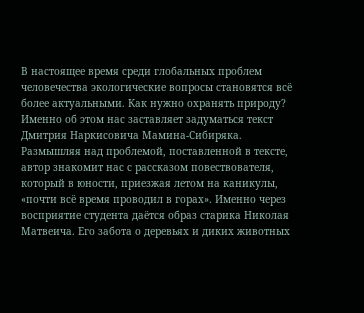В настоящее время среди глобальных проблем человечества экологические вопросы становятся всё более актуальными. Как нужно охранять природу? Именно об этом нас заставляет задуматься текст Дмитрия Наркисовича Мамина-Сибиряка.
Размышляя над проблемой, поставленной в тексте, автор знакомит нас с рассказом повествователя, который в юности, приезжая летом на каникулы, «почти всё время проводил в горах». Именно через восприятие студента даётся образ старика Николая Матвеича. Его забота о деревьях и диких животных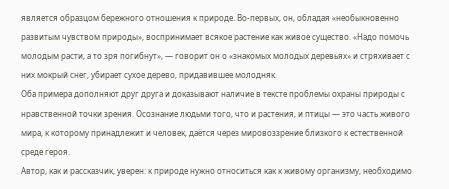является образцом бережного отношения к природе. Во-первых, он, обладая «необыкновенно развитым чувством природы», воспринимает всякое растение как живое существо. «Надо помочь молодым расти, а то зря погибнут», — говорит он о «знакомых молодых деревьях» и стряхивает с них мокрый снег, убирает сухое дерево, придавившее молодняк.
Оба примера дополняют друг друга и доказывают наличие в тексте проблемы охраны природы с нравственной точки зрения. Осознание людьми того, что и растения, и птицы — это часть живого мира, к которому принадлежит и человек, даётся через мировоззрение близкого к естественной среде героя.
Автор, как и рассказчик, уверен: к природе нужно относиться как к живому организму, необходимо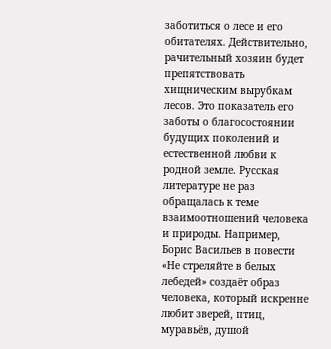заботиться о лесе и его обитателях. Действительно, рачительный хозяин будет препятствовать хищническим вырубкам лесов. Это показатель его заботы о благосостоянии будущих поколений и естественной любви к родной земле. Русская литературе не раз обращалась к теме взаимоотношений человека и природы. Например, Борис Васильев в повести «Не стреляйте в белых лебедей» создаёт образ человека, который искренне любит зверей, птиц, муравьёв, душой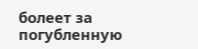болеет за погубленную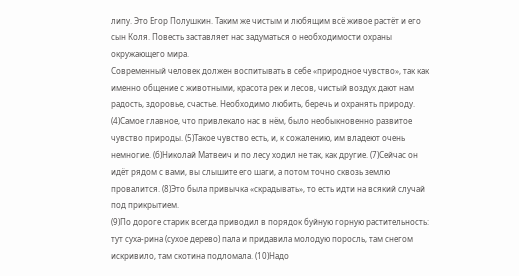липу. Это Егор Полушкин. Таким же чистым и любящим всё живое растёт и его сын Коля. Повесть заставляет нас задуматься о необходимости охраны окружающего мира.
Современный человек должен воспитывать в себе «природное чувство», так как именно общение с животными, красота рек и лесов, чистый воздух дают нам радость, здоровье, счастье. Необходимо любить, беречь и охранять природу.
(4)Самое главное, что привлекало нас в нём, было необыкновенно развитое чувство природы. (5)Такое чувство есть, и, к сожалению, им владеют очень немногие. (б)Николай Матвеич и по лесу ходил не так, как другие. (7)Сейчас он идёт рядом с вами, вы слышите его шаги, а потом точно сквозь землю провалится. (8)Это была привычка «скрадывать», то есть идти на всякий случай под прикрытием.
(9)По дороге старик всегда приводил в порядок буйную горную растительность: тут суха-рина (сухое дерево) пала и придавила молодую поросль, там снегом искривило, там скотина подломала. (10)Надо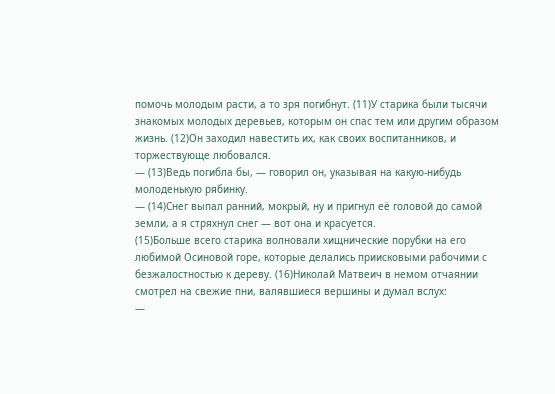помочь молодым расти, а то зря погибнут. (11)У старика были тысячи знакомых молодых деревьев, которым он спас тем или другим образом жизнь. (12)Он заходил навестить их, как своих воспитанников, и торжествующе любовался.
— (13)Ведь погибла бы, — говорил он, указывая на какую-нибудь молоденькую рябинку.
— (14)Снег выпал ранний, мокрый, ну и пригнул её головой до самой земли, а я стряхнул снег — вот она и красуется.
(15)Больше всего старика волновали хищнические порубки на его любимой Осиновой горе, которые делались приисковыми рабочими с безжалостностью к дереву. (16)Николай Матвеич в немом отчаянии смотрел на свежие пни, валявшиеся вершины и думал вслух:
—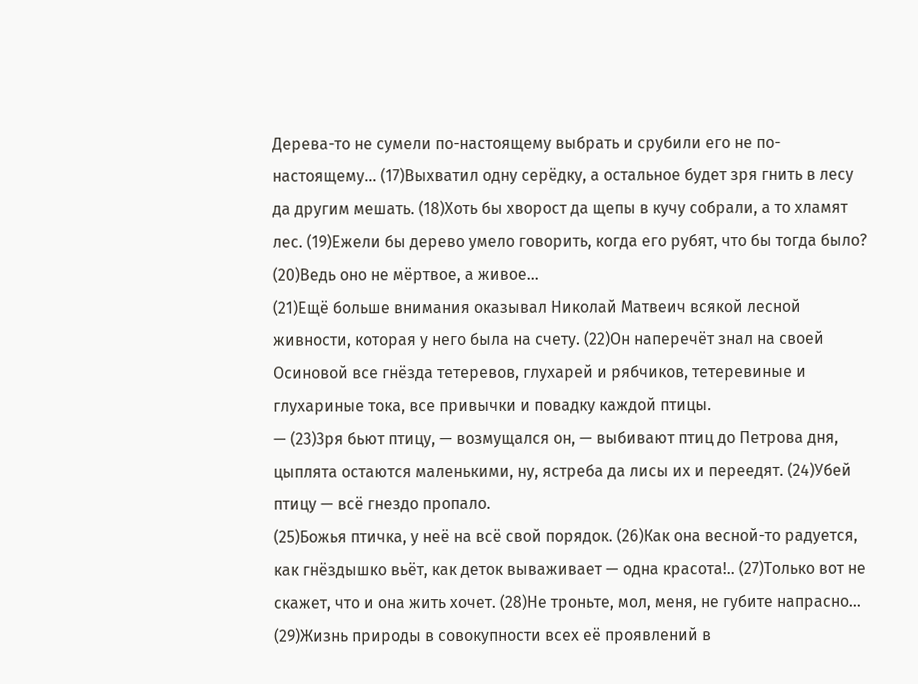Дерева-то не сумели по-настоящему выбрать и срубили его не по-настоящему... (17)Выхватил одну серёдку, а остальное будет зря гнить в лесу да другим мешать. (18)Хоть бы хворост да щепы в кучу собрали, а то хламят лес. (19)Ежели бы дерево умело говорить, когда его рубят, что бы тогда было? (20)Ведь оно не мёртвое, а живое...
(21)Ещё больше внимания оказывал Николай Матвеич всякой лесной живности, которая у него была на счету. (22)Он наперечёт знал на своей Осиновой все гнёзда тетеревов, глухарей и рябчиков, тетеревиные и глухариные тока, все привычки и повадку каждой птицы.
— (23)3ря бьют птицу, — возмущался он, — выбивают птиц до Петрова дня, цыплята остаются маленькими, ну, ястреба да лисы их и переедят. (24)Убей птицу — всё гнездо пропало.
(25)Божья птичка, у неё на всё свой порядок. (26)Как она весной-то радуется, как гнёздышко вьёт, как деток вываживает — одна красота!.. (27)Только вот не скажет, что и она жить хочет. (28)Не троньте, мол, меня, не губите напрасно...
(29)Жизнь природы в совокупности всех её проявлений в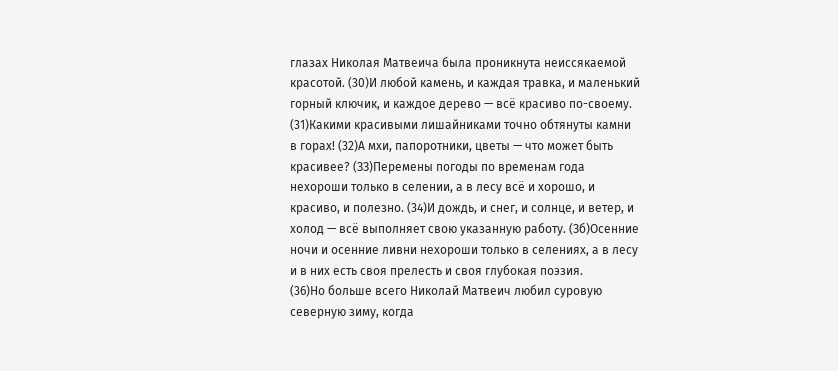глазах Николая Матвеича была проникнута неиссякаемой красотой. (30)И любой камень, и каждая травка, и маленький горный ключик, и каждое дерево — всё красиво по-своему. (31)Какими красивыми лишайниками точно обтянуты камни в горах! (32)А мхи, папоротники, цветы — что может быть красивее? (ЗЗ)Перемены погоды по временам года нехороши только в селении, а в лесу всё и хорошо, и красиво, и полезно. (34)И дождь, и снег, и солнце, и ветер, и холод — всё выполняет свою указанную работу. (Зб)Осенние ночи и осенние ливни нехороши только в селениях, а в лесу и в них есть своя прелесть и своя глубокая поэзия.
(36)Но больше всего Николай Матвеич любил суровую северную зиму, когда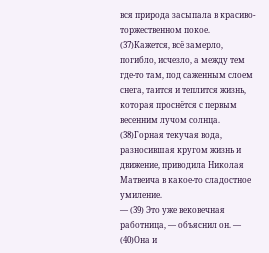вся природа засыпала в красиво-торжественном покое. (37)Кажется, всё замерло, погибло, исчезло, а между тем где-то там, под саженным слоем снега, таится и теплится жизнь, которая проснётся с первым весенним лучом солнца.
(38)Горная текучая вода, разносившая кругом жизнь и движение, приводила Николая Матвеича в какое-то сладостное умиление.
— (39) Это уже вековечная работница, — объяснил он. — (40)Она и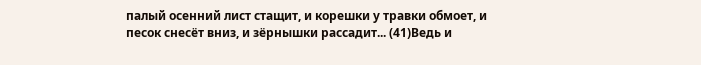палый осенний лист стащит, и корешки у травки обмоет, и песок снесёт вниз, и зёрнышки рассадит... (41)Ведь и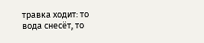травка ходит: то вода снесёт, то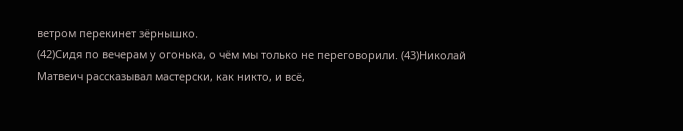ветром перекинет зёрнышко.
(42)Сидя по вечерам у огонька, о чём мы только не переговорили. (43)Николай Матвеич рассказывал мастерски, как никто, и всё,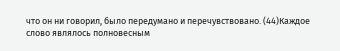что он ни говорил, было передумано и перечувствовано. (44)Каждое слово являлось полновесным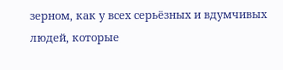зерном, как у всех серьёзных и вдумчивых людей, которые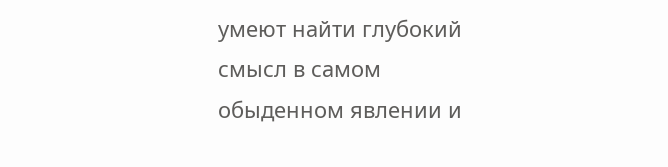умеют найти глубокий смысл в самом обыденном явлении и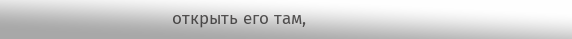открыть его там,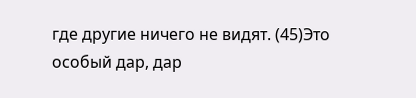где другие ничего не видят. (45)Это особый дар, дар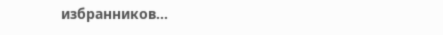избранников...